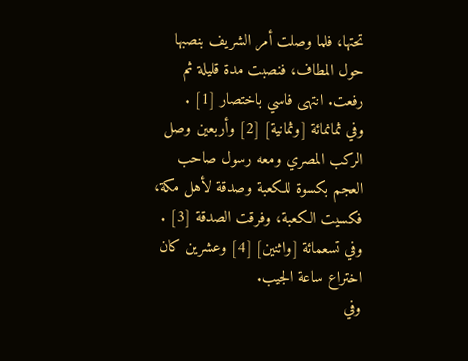تحتها، فلما وصلت أمر الشريف بنصبها حول المطاف، فنصبت مدة قليلة ثم رفعت. انتهى فاسي باختصار [1] .
وفي ثمانمائة [وثمانية] [2] وأربعين وصل الركب المصري ومعه رسول صاحب العجم بكسوة للكعبة وصدقة لأهل مكة، فكسيت الكعبة، وفرقت الصدقة [3] .
وفي تسعمائة [واثنين] [4] وعشرين كان اختراع ساعة الجيب.
وفي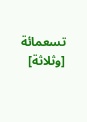تسعمائة [وثلاثة]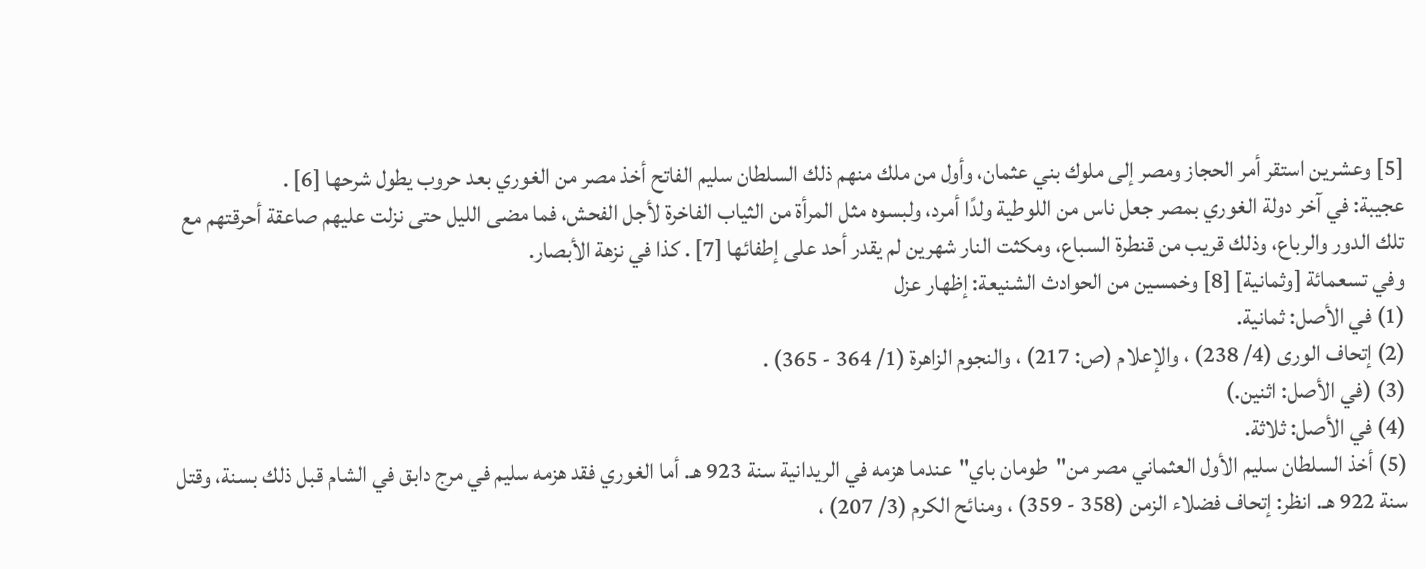[5] وعشرين استقر أمر الحجاز ومصر إلى ملوك بني عثمان، وأول من ملك منهم ذلك السلطان سليم الفاتح أخذ مصر من الغوري بعد حروب يطول شرحها [6] .
عجيبة: في آخر دولة الغوري بمصر جعل ناس من اللوطية ولدًا أمرد، ولبسوه مثل المرأة من الثياب الفاخرة لأجل الفحش، فما مضى الليل حتى نزلت عليهم صاعقة أحرقتهم مع تلك الدور والرباع، وذلك قريب من قنطرة السباع، ومكثت النار شهرين لم يقدر أحد على إطفائها [7] . كذا في نزهة الأبصار.
وفي تسعمائة [وثمانية] [8] وخمسين من الحوادث الشنيعة: إظهار عزل
(1) في الأصل: ثمانية.
(2) إتحاف الورى (4/ 238) ، والإعلام (ص: 217) ، والنجوم الزاهرة (1/ 364 - 365) .
(3) (في الأصل: اثنين.)
(4) في الأصل: ثلاثة.
(5) أخذ السلطان سليم الأول العثماني مصر من"طومان باي"عندما هزمه في الريدانية سنة 923 هـ. أما الغوري فقد هزمه سليم في مرج دابق في الشام قبل ذلك بسنة، وقتل سنة 922 هـ. انظر: إتحاف فضلاء الزمن (358 - 359) ، ومنائح الكرم (3/ 207) ،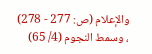والإعلام (ص: 277 - 278) ، وسمط النجوم (4/ 65)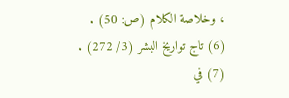، وخلاصة الكلام (ص: 50) .
(6) تاج تواريخ البشر (3/ 272) .
(7) في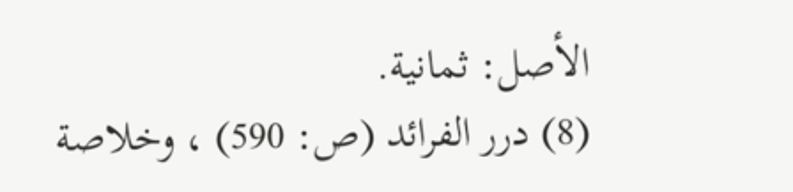الأصل: ثمانية.
(8) درر الفرائد (ص: 590) ، وخلاصة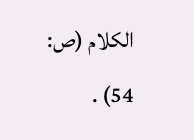الكلام (ص: 54) .